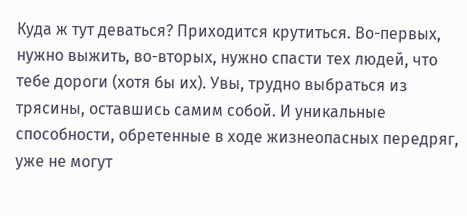Куда ж тут деваться? Приходится крутиться. Во-первых, нужно выжить, во-вторых, нужно спасти тех людей, что тебе дороги (хотя бы их). Увы, трудно выбраться из трясины, оставшись самим собой. И уникальные способности, обретенные в ходе жизнеопасных передряг, уже не могут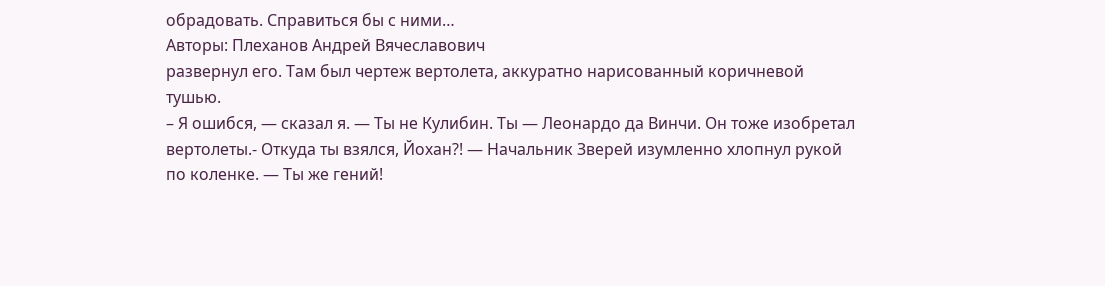обрадовать. Справиться бы с ними…
Авторы: Плеханов Андрей Вячеславович
развернул его. Там был чертеж вертолета, аккуратно нарисованный коричневой тушью.
– Я ошибся, — сказал я. — Ты не Кулибин. Ты — Леонардо да Винчи. Он тоже изобретал вертолеты.- Откуда ты взялся, Йохан?! — Начальник Зверей изумленно хлопнул рукой по коленке. — Ты же гений!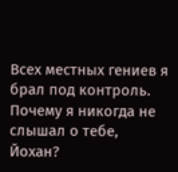Всех местных гениев я брал под контроль. Почему я никогда не слышал о тебе, Йохан?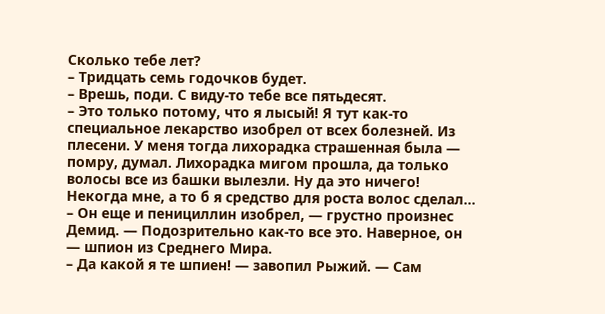Сколько тебе лет?
– Тридцать семь годочков будет.
– Врешь, поди. С виду-то тебе все пятьдесят.
– Это только потому, что я лысый! Я тут как-то специальное лекарство изобрел от всех болезней. Из плесени. У меня тогда лихорадка страшенная была — помру, думал. Лихорадка мигом прошла, да только волосы все из башки вылезли. Ну да это ничего! Некогда мне, а то б я средство для роста волос сделал…
– Он еще и пенициллин изобрел, — грустно произнес Демид. — Подозрительно как-то все это. Наверное, он — шпион из Среднего Мира.
– Да какой я те шпиен! — завопил Рыжий. — Сам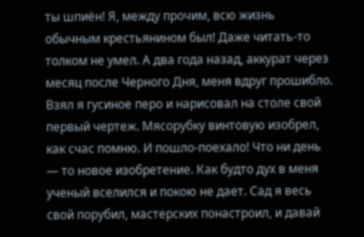ты шпиён! Я, между прочим, всю жизнь обычным крестьянином был! Даже читать-то толком не умел. А два года назад, аккурат через месяц после Черного Дня, меня вдруг прошибло. Взял я гусиное перо и нарисовал на столе свой первый чертеж. Мясорубку винтовую изобрел, как счас помню. И пошло-поехало! Что ни день — то новое изобретение. Как будто дух в меня ученый вселился и покою не дает. Сад я весь свой порубил, мастерских понастроил, и давай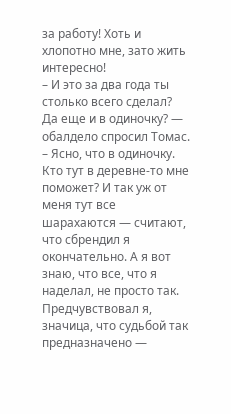за работу! Хоть и хлопотно мне, зато жить интересно!
– И это за два года ты столько всего сделал? Да еще и в одиночку? — обалдело спросил Томас.
– Ясно, что в одиночку. Кто тут в деревне-то мне поможет? И так уж от меня тут все шарахаются — считают, что сбрендил я окончательно. А я вот знаю, что все, что я наделал, не просто так. Предчувствовал я, значица, что судьбой так предназначено —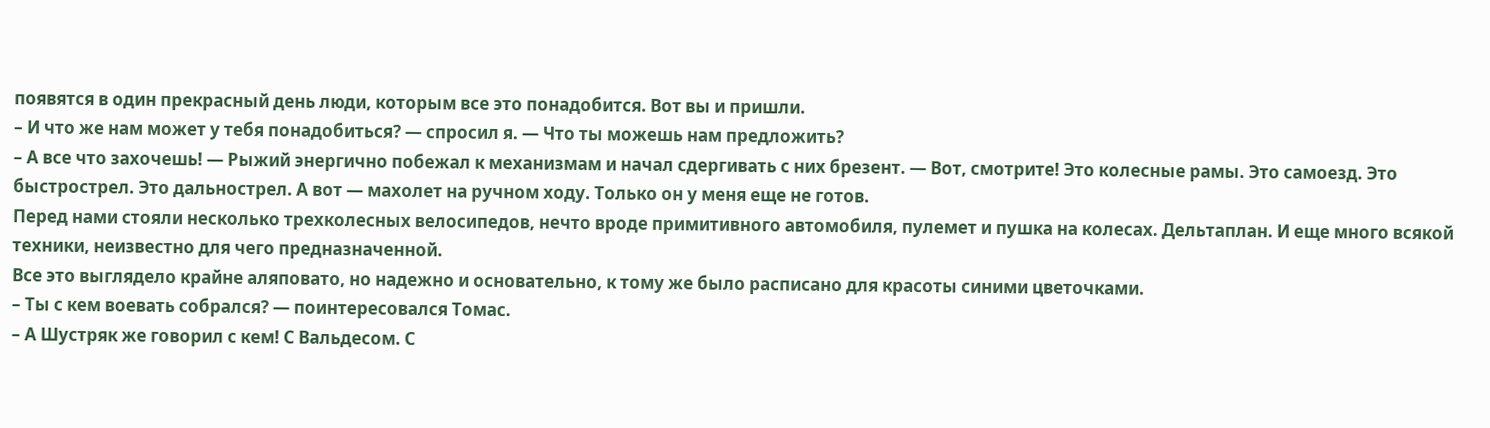появятся в один прекрасный день люди, которым все это понадобится. Вот вы и пришли.
– И что же нам может у тебя понадобиться? — спросил я. — Что ты можешь нам предложить?
– А все что захочешь! — Рыжий энергично побежал к механизмам и начал сдергивать с них брезент. — Вот, смотрите! Это колесные рамы. Это самоезд. Это быстрострел. Это дальнострел. А вот — махолет на ручном ходу. Только он у меня еще не готов.
Перед нами стояли несколько трехколесных велосипедов, нечто вроде примитивного автомобиля, пулемет и пушка на колесах. Дельтаплан. И еще много всякой техники, неизвестно для чего предназначенной.
Все это выглядело крайне аляповато, но надежно и основательно, к тому же было расписано для красоты синими цветочками.
– Ты с кем воевать собрался? — поинтересовался Томас.
– А Шустряк же говорил с кем! С Вальдесом. С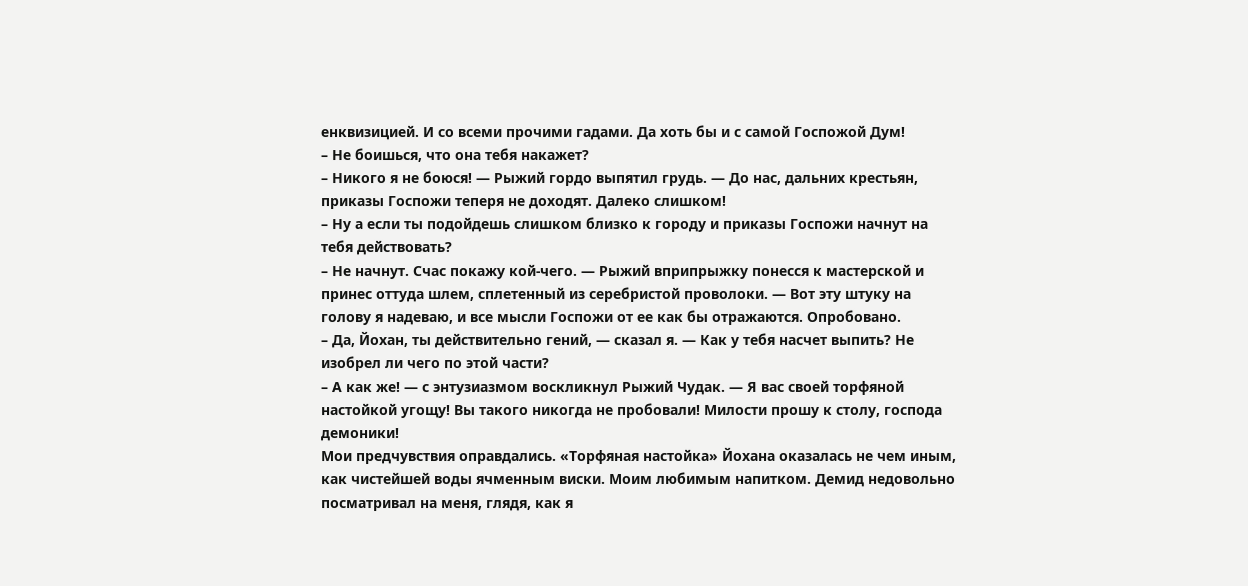енквизицией. И со всеми прочими гадами. Да хоть бы и с самой Госпожой Дум!
– Не боишься, что она тебя накажет?
– Никого я не боюся! — Рыжий гордо выпятил грудь. — До нас, дальних крестьян, приказы Госпожи теперя не доходят. Далеко слишком!
– Ну а если ты подойдешь слишком близко к городу и приказы Госпожи начнут на тебя действовать?
– Не начнут. Счас покажу кой-чего. — Рыжий вприпрыжку понесся к мастерской и принес оттуда шлем, сплетенный из серебристой проволоки. — Вот эту штуку на голову я надеваю, и все мысли Госпожи от ее как бы отражаются. Опробовано.
– Да, Йохан, ты действительно гений, — сказал я. — Как у тебя насчет выпить? Не изобрел ли чего по этой части?
– А как же! — с энтузиазмом воскликнул Рыжий Чудак. — Я вас своей торфяной настойкой угощу! Вы такого никогда не пробовали! Милости прошу к столу, господа демоники!
Мои предчувствия оправдались. «Торфяная настойка» Йохана оказалась не чем иным, как чистейшей воды ячменным виски. Моим любимым напитком. Демид недовольно посматривал на меня, глядя, как я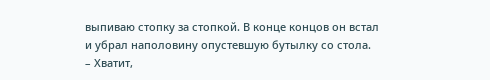выпиваю стопку за стопкой. В конце концов он встал и убрал наполовину опустевшую бутылку со стола.
– Хватит,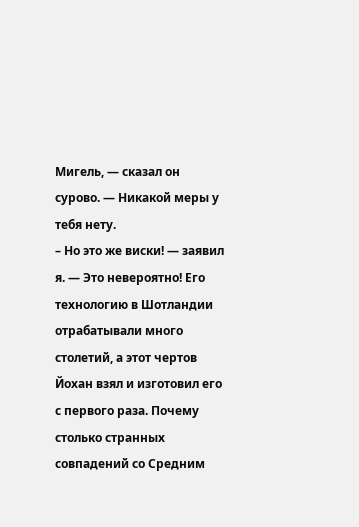Мигель, — сказал он сурово. — Никакой меры у тебя нету.
– Но это же виски! — заявил я. — Это невероятно! Его технологию в Шотландии отрабатывали много столетий, а этот чертов Йохан взял и изготовил его с первого раза. Почему столько странных совпадений со Средним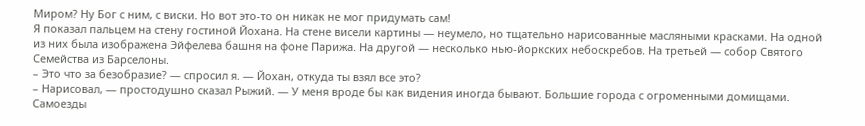Миром? Ну Бог с ним, с виски. Но вот это-то он никак не мог придумать сам!
Я показал пальцем на стену гостиной Йохана. На стене висели картины — неумело, но тщательно нарисованные масляными красками. На одной из них была изображена Эйфелева башня на фоне Парижа. На другой — несколько нью-йоркских небоскребов. На третьей — собор Святого Семейства из Барселоны.
– Это что за безобразие? — спросил я. — Йохан, откуда ты взял все это?
– Нарисовал, — простодушно сказал Рыжий. — У меня вроде бы как видения иногда бывают. Большие города с огроменными домищами. Самоезды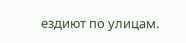ездиют по улицам.